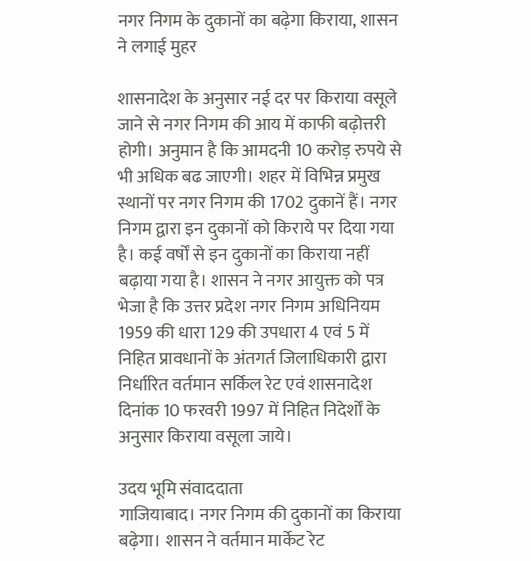नगर निगम के दुकानों का बढ़ेगा किराया, शासन ने लगाई मुहर

शासनादेश के अनुसार नई दर पर किराया वसूले जाने से नगर निगम की आय में काफी बढ़ोत्तरी होगी। अनुमान है कि आमदनी 10 करोड़ रुपये से भी अधिक बढ जाएगी। शहर में विभिन्न प्रमुख स्थानों पर नगर निगम की 1702 दुकानें हैं। नगर निगम द्वारा इन दुकानों को किराये पर दिया गया है। कई वर्षों से इन दुकानों का किराया नहीं बढ़ाया गया है। शासन ने नगर आयुक्त को पत्र भेजा है कि उत्तर प्रदेश नगर निगम अधिनियम 1959 की धारा 129 की उपधारा 4 एवं 5 में निहित प्रावधानों के अंतगर्त जिलाधिकारी द्वारा निर्धारित वर्तमान सर्किल रेट एवं शासनादेश दिनांक 10 फरवरी 1997 में निहित निदेर्शों के अनुसार किराया वसूला जाये।

उदय भूमि संवाददाता
गाजियाबाद। नगर निगम की दुकानों का किराया बढ़ेगा। शासन ने वर्तमान मार्केट रेट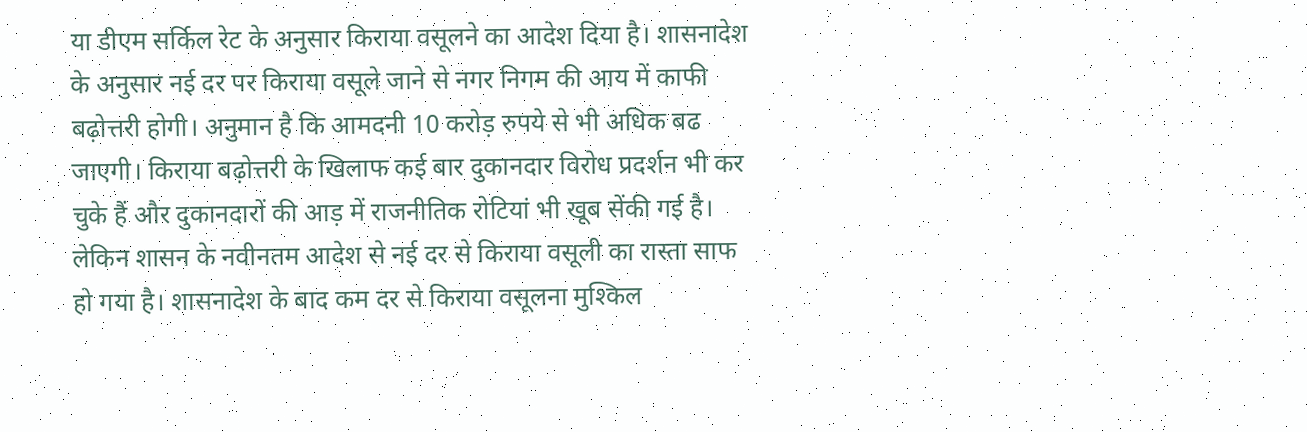या डीएम सर्किल रेट के अनुसार किराया वसूलने का आदेश दिया है। शासनादेश के अनुसार नई दर पर किराया वसूले जाने से नगर निगम की आय में काफी बढ़ोत्तरी होगी। अनुमान है कि आमदनी 10 करोड़ रुपये से भी अधिक बढ जाएगी। किराया बढ़ोत्तरी के खिलाफ कई बार दुकानदार विरोध प्रदर्शन भी कर चुके हैं और दुकानदारों की आड़ में राजनीतिक रोटियां भी खूब सेंकी गई है। लेकिन शासन के नवीनतम आदेश से नई दर से किराया वसूली का रास्ता साफ हो गया है। शासनादेश के बाद कम दर से किराया वसूलना मुश्किल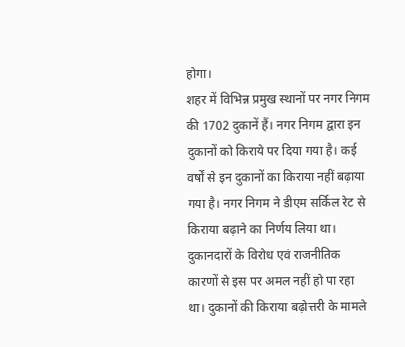होगा।
शहर में विभिन्न प्रमुख स्थानों पर नगर निगम की 1702 दुकानें हैं। नगर निगम द्वारा इन दुकानों को किराये पर दिया गया है। कई वर्षों से इन दुकानों का किराया नहीं बढ़ाया गया है। नगर निगम ने डीएम सर्किल रेट से किराया बढ़ाने का निर्णय लिया था। दुकानदारों के विरोध एवं राजनीतिक कारणों से इस पर अमल नहीं हो पा रहा था। दुकानों की किराया बढ़ोत्तरी के मामले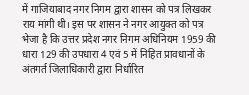में गाजियाबाद नगर निगम द्वारा शासन को पत्र लिखकर राय मांगी थी। इस पर शासन ने नगर आयुक्त को पत्र भेजा है कि उत्तर प्रदेश नगर निगम अधिनियम 1959 की धारा 129 की उपधारा 4 एवं 5 में निहित प्रावधानों के अंतगर्त जिलाधिकारी द्वारा निर्धारित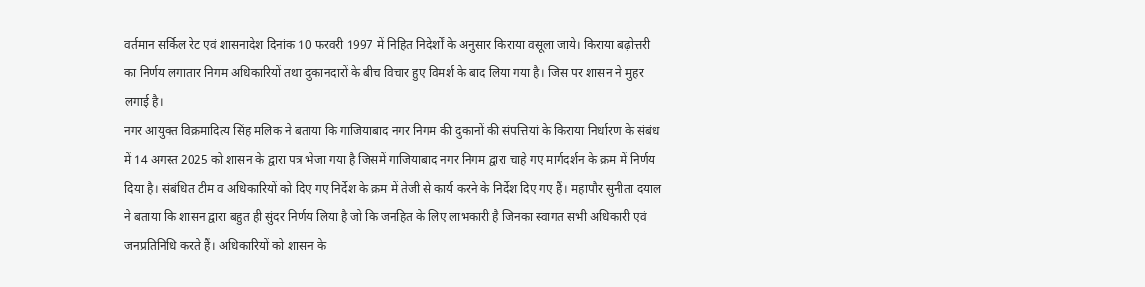वर्तमान सर्किल रेट एवं शासनादेश दिनांक 10 फरवरी 1997 में निहित निदेर्शों के अनुसार किराया वसूला जाये। किराया बढ़ोत्तरी का निर्णय लगातार निगम अधिकारियों तथा दुकानदारों के बीच विचार हुए विमर्श के बाद लिया गया है। जिस पर शासन ने मुहर लगाई है।
नगर आयुक्त विक्रमादित्य सिंह मलिक ने बताया कि गाजियाबाद नगर निगम की दुकानों की संपत्तियां के किराया निर्धारण के संबंध में 14 अगस्त 2025 को शासन के द्वारा पत्र भेजा गया है जिसमें गाजियाबाद नगर निगम द्वारा चाहे गए मार्गदर्शन के क्रम में निर्णय दिया है। संबंधित टीम व अधिकारियों को दिए गए निर्देश के क्रम में तेजी से कार्य करने के निर्देश दिए गए हैं। महापौर सुनीता दयाल ने बताया कि शासन द्वारा बहुत ही सुंदर निर्णय लिया है जो कि जनहित के लिए लाभकारी है जिनका स्वागत सभी अधिकारी एवं जनप्रतिनिधि करते हैं। अधिकारियों को शासन के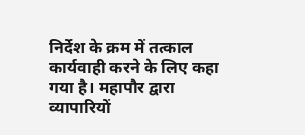निर्देश के क्रम में तत्काल कार्यवाही करने के लिए कहा गया है। महापौर द्वारा व्यापारियों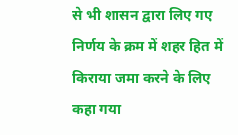से भी शासन द्वारा लिए गए निर्णय के क्रम में शहर हित में किराया जमा करने के लिए कहा गया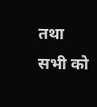तथा सभी को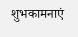शुभकामनाएं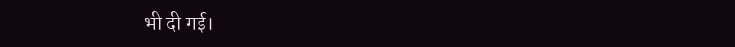भी दी गई।